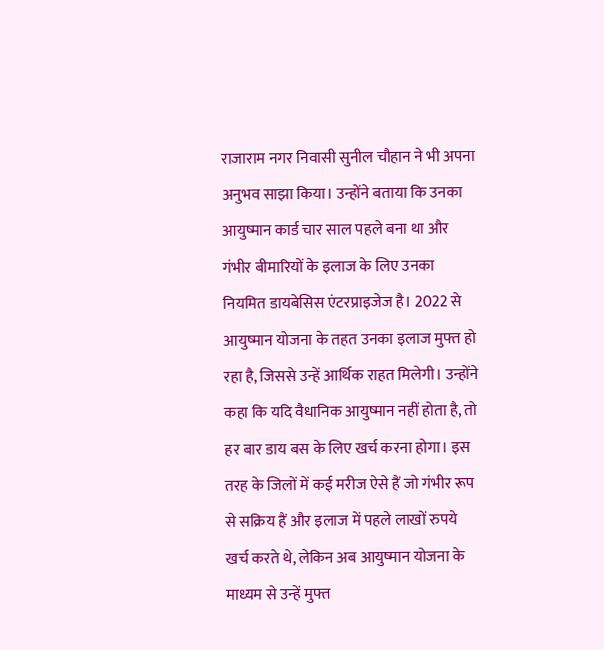राजाराम नगर निवासी सुनील चौहान ने भी अपना अनुभव साझा किया। उन्होंने बताया कि उनका आयुष्मान कार्ड चार साल पहले बना था और गंभीर बीमारियों के इलाज के लिए उनका नियमित डायबेसिस एंटरप्राइजेज है। 2022 से आयुष्मान योजना के तहत उनका इलाज मुफ्त हो रहा है, जिससे उन्हें आर्थिक राहत मिलेगी। उन्होंने कहा कि यदि वैधानिक आयुष्मान नहीं होता है, तो हर बार डाय बस के लिए खर्च करना होगा। इस तरह के जिलों में कई मरीज ऐसे हैं जो गंभीर रूप से सक्रिय हैं और इलाज में पहले लाखों रुपये खर्च करते थे, लेकिन अब आयुष्मान योजना के माध्यम से उन्हें मुफ्त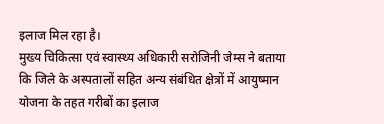इलाज मिल रहा है।
मुख्य चिकित्सा एवं स्वास्थ्य अधिकारी सरोजिनी जेम्स ने बताया कि जिले के अस्पतालों सहित अन्य संबंधित क्षेत्रों में आयुष्मान योजना के तहत गरीबों का इलाज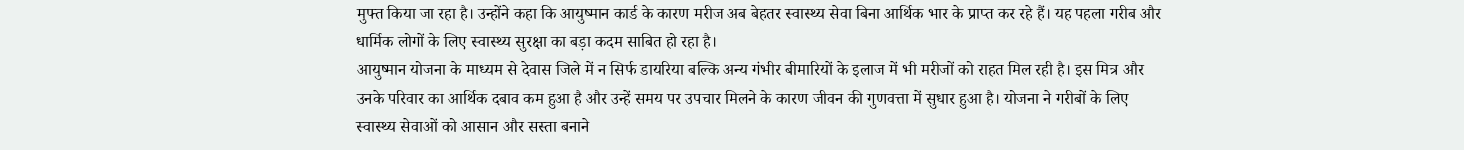मुफ्त किया जा रहा है। उन्होंने कहा कि आयुष्मान कार्ड के कारण मरीज अब बेहतर स्वास्थ्य सेवा बिना आर्थिक भार के प्राप्त कर रहे हैं। यह पहला गरीब और धार्मिक लोगों के लिए स्वास्थ्य सुरक्षा का बड़ा कदम साबित हो रहा है।
आयुष्मान योजना के माध्यम से देवास जिले में न सिर्फ डायरिया बल्कि अन्य गंभीर बीमारियों के इलाज में भी मरीजों को राहत मिल रही है। इस मित्र और उनके परिवार का आर्थिक दबाव कम हुआ है और उन्हें समय पर उपचार मिलने के कारण जीवन की गुणवत्ता में सुधार हुआ है। योजना ने गरीबों के लिए स्वास्थ्य सेवाओं को आसान और सस्ता बनाने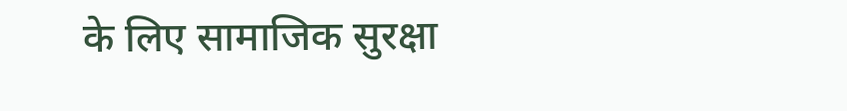के लिए सामाजिक सुरक्षा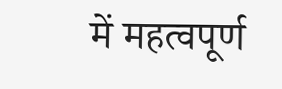में महत्वपूर्ण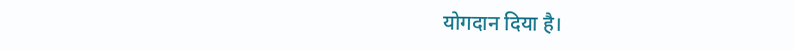योगदान दिया है।